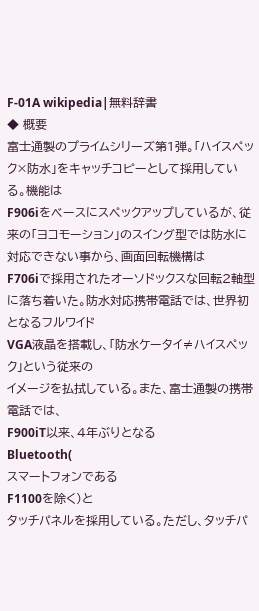F-01A wikipedia|無料辞書
◆ 概要
富士通製のプライムシリーズ第1弾。「ハイスペック×防水」をキャッチコピーとして採用している。機能は
F906iをベースにスペックアップしているが、従来の「ヨコモーション」のスイング型では防水に対応できない事から、画面回転機構は
F706iで採用されたオーソドックスな回転2軸型に落ち着いた。防水対応携帯電話では、世界初となるフルワイド
VGA液晶を搭載し、「防水ケータイ≠ハイスペック」という従来の
イメージを払拭している。また、富士通製の携帯電話では、
F900iT以来、4年ぶりとなる
Bluetooth(
スマートフォンである
F1100を除く)と
タッチパネルを採用している。ただし、タッチパ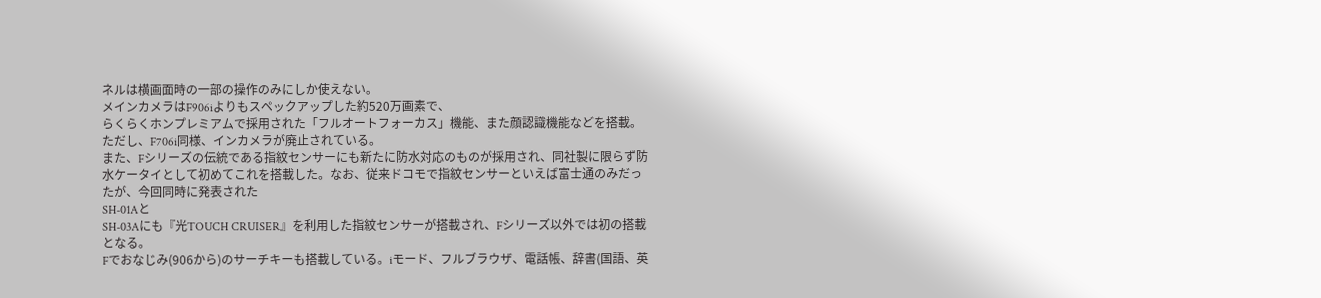ネルは横画面時の一部の操作のみにしか使えない。
メインカメラはF906iよりもスペックアップした約520万画素で、
らくらくホンプレミアムで採用された「フルオートフォーカス」機能、また顔認識機能などを搭載。ただし、F706i同様、インカメラが廃止されている。
また、Fシリーズの伝統である指紋センサーにも新たに防水対応のものが採用され、同社製に限らず防水ケータイとして初めてこれを搭載した。なお、従来ドコモで指紋センサーといえば富士通のみだったが、今回同時に発表された
SH-01Aと
SH-03Aにも『光TOUCH CRUISER』を利用した指紋センサーが搭載され、Fシリーズ以外では初の搭載となる。
Fでおなじみ(906から)のサーチキーも搭載している。iモード、フルブラウザ、電話帳、辞書(国語、英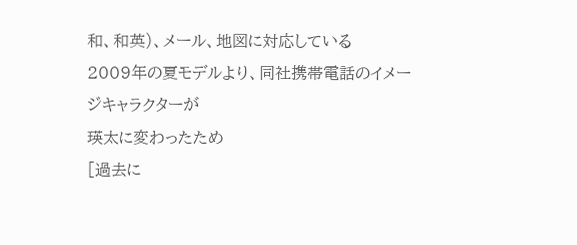和、和英)、メール、地図に対応している
2009年の夏モデルより、同社携帯電話のイメージキャラクターが
瑛太に変わったため
[過去に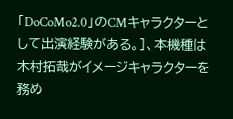「DoCoMo2.0」のCMキャラクターとして出演経験がある。]、本機種は
木村拓哉がイメージキャラクターを務め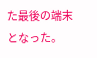た最後の端末となった。